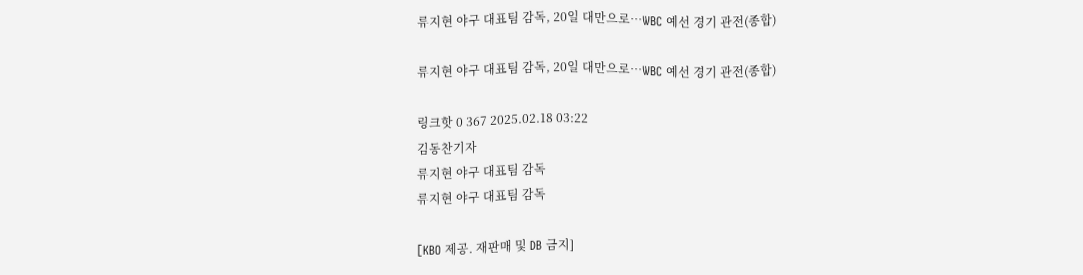류지현 야구 대표팀 감독, 20일 대만으로…WBC 예선 경기 관전(종합)

류지현 야구 대표팀 감독, 20일 대만으로…WBC 예선 경기 관전(종합)

링크핫 0 367 2025.02.18 03:22
김동찬기자
류지현 야구 대표팀 감독
류지현 야구 대표팀 감독

[KBO 제공. 재판매 및 DB 금지]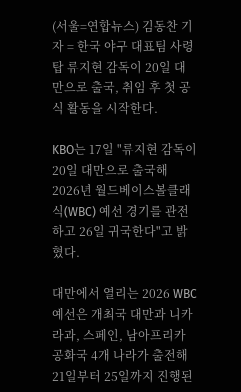(서울=연합뉴스) 김동찬 기자 = 한국 야구 대표팀 사령탑 류지현 감독이 20일 대만으로 출국, 취임 후 첫 공식 활동을 시작한다.

KBO는 17일 "류지현 감독이 20일 대만으로 출국해 2026년 월드베이스볼클래식(WBC) 예선 경기를 관전하고 26일 귀국한다"고 밝혔다.

대만에서 열리는 2026 WBC 예선은 개최국 대만과 니카라과, 스페인, 남아프리카공화국 4개 나라가 출전해 21일부터 25일까지 진행된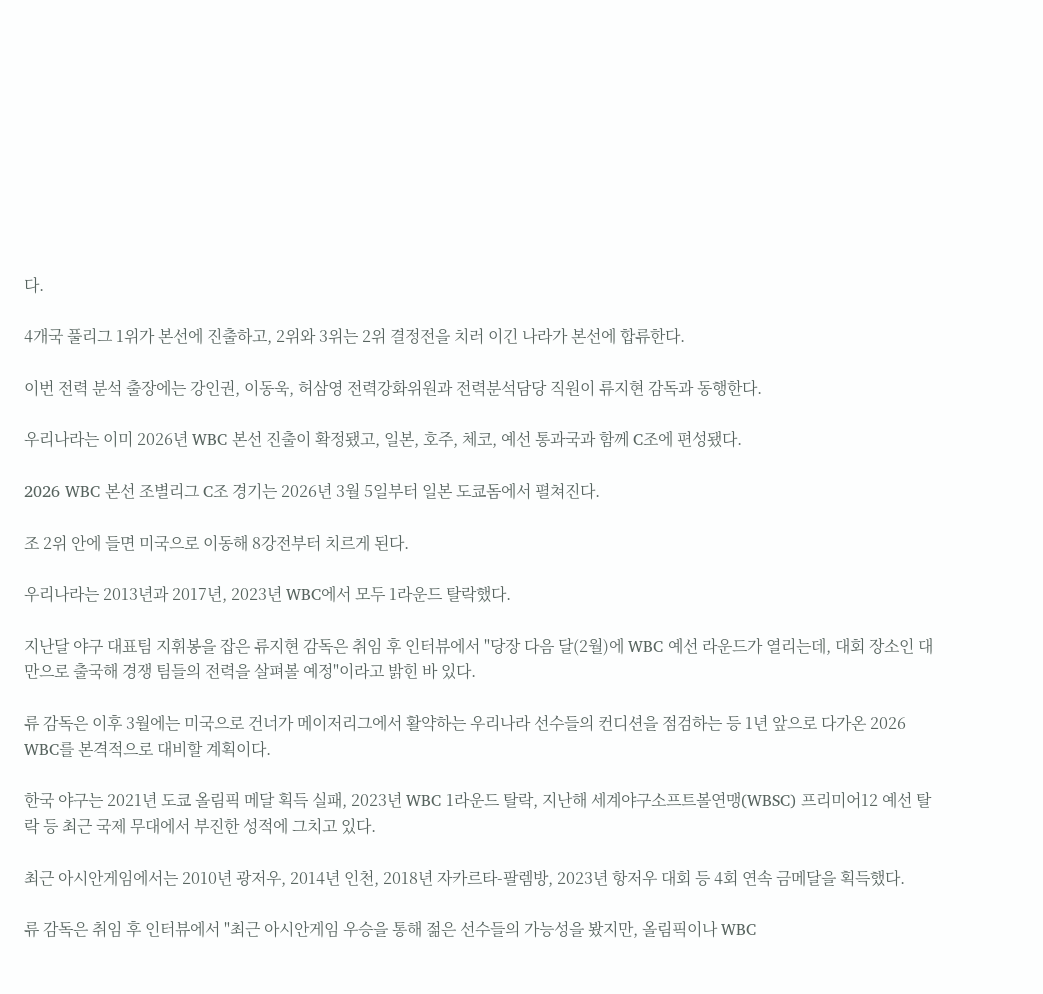다.

4개국 풀리그 1위가 본선에 진출하고, 2위와 3위는 2위 결정전을 치러 이긴 나라가 본선에 합류한다.

이번 전력 분석 출장에는 강인권, 이동욱, 허삼영 전력강화위원과 전력분석담당 직원이 류지현 감독과 동행한다.

우리나라는 이미 2026년 WBC 본선 진출이 확정됐고, 일본, 호주, 체코, 예선 통과국과 함께 C조에 편성됐다.

2026 WBC 본선 조별리그 C조 경기는 2026년 3월 5일부터 일본 도쿄돔에서 펼쳐진다.

조 2위 안에 들면 미국으로 이동해 8강전부터 치르게 된다.

우리나라는 2013년과 2017년, 2023년 WBC에서 모두 1라운드 탈락했다.

지난달 야구 대표팀 지휘봉을 잡은 류지현 감독은 취임 후 인터뷰에서 "당장 다음 달(2월)에 WBC 예선 라운드가 열리는데, 대회 장소인 대만으로 출국해 경쟁 팀들의 전력을 살펴볼 예정"이라고 밝힌 바 있다.

류 감독은 이후 3월에는 미국으로 건너가 메이저리그에서 활약하는 우리나라 선수들의 컨디션을 점검하는 등 1년 앞으로 다가온 2026 WBC를 본격적으로 대비할 계획이다.

한국 야구는 2021년 도쿄 올림픽 메달 획득 실패, 2023년 WBC 1라운드 탈락, 지난해 세계야구소프트볼연맹(WBSC) 프리미어12 예선 탈락 등 최근 국제 무대에서 부진한 성적에 그치고 있다.

최근 아시안게임에서는 2010년 광저우, 2014년 인천, 2018년 자카르타-팔렘방, 2023년 항저우 대회 등 4회 연속 금메달을 획득했다.

류 감독은 취임 후 인터뷰에서 "최근 아시안게임 우승을 통해 젊은 선수들의 가능성을 봤지만, 올림픽이나 WBC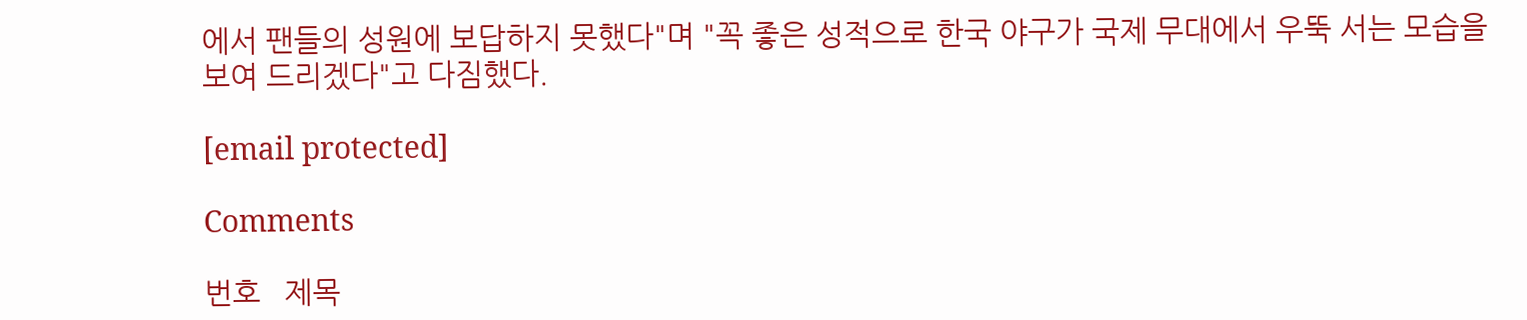에서 팬들의 성원에 보답하지 못했다"며 "꼭 좋은 성적으로 한국 야구가 국제 무대에서 우뚝 서는 모습을 보여 드리겠다"고 다짐했다.

[email protected]

Comments

번호   제목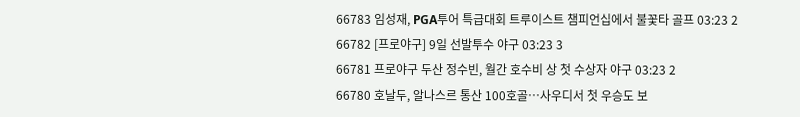66783 임성재, PGA투어 특급대회 트루이스트 챔피언십에서 불꽃타 골프 03:23 2
66782 [프로야구] 9일 선발투수 야구 03:23 3
66781 프로야구 두산 정수빈, 월간 호수비 상 첫 수상자 야구 03:23 2
66780 호날두, 알나스르 통산 100호골…사우디서 첫 우승도 보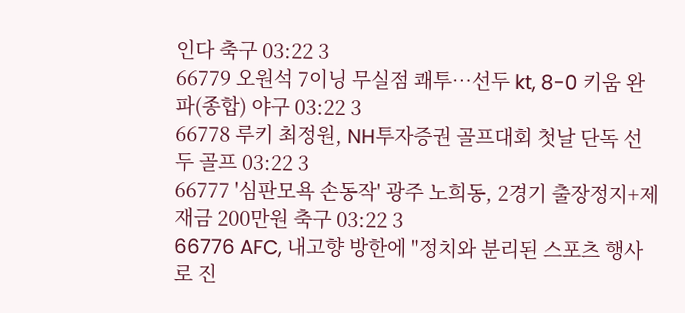인다 축구 03:22 3
66779 오원석 7이닝 무실점 쾌투…선두 kt, 8-0 키움 완파(종합) 야구 03:22 3
66778 루키 최정원, NH투자증권 골프대회 첫날 단독 선두 골프 03:22 3
66777 '심판모욕 손동작' 광주 노희동, 2경기 출장정지+제재금 200만원 축구 03:22 3
66776 AFC, 내고향 방한에 "정치와 분리된 스포츠 행사로 진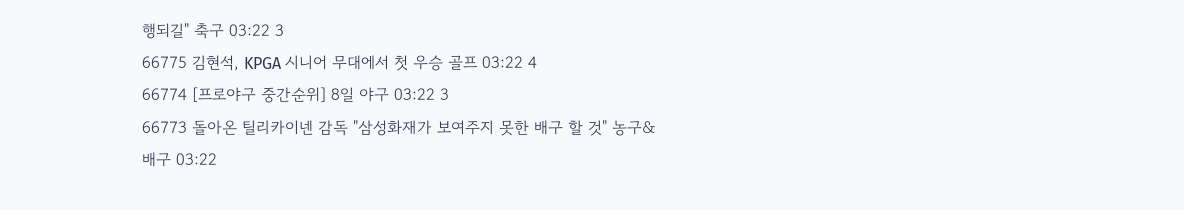행되길" 축구 03:22 3
66775 김현석, KPGA 시니어 무대에서 첫 우승 골프 03:22 4
66774 [프로야구 중간순위] 8일 야구 03:22 3
66773 돌아온 틸리카이넨 감독 "삼성화재가 보여주지 못한 배구 할 것" 농구&배구 03:22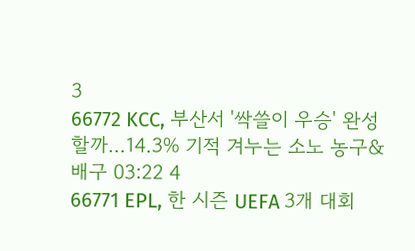3
66772 KCC, 부산서 '싹쓸이 우승' 완성할까…14.3% 기적 겨누는 소노 농구&배구 03:22 4
66771 EPL, 한 시즌 UEFA 3개 대회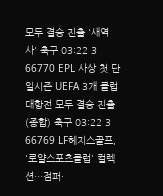모두 결승 진출 '새역사' 축구 03:22 3
66770 EPL 사상 첫 단일시즌 UEFA 3개 클럽대항전 모두 결승 진출(종합) 축구 03:22 3
66769 LF헤지스골프, '로얄스포츠클럽' 컬렉션…점퍼·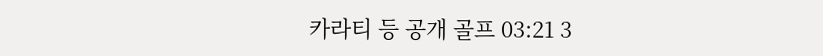카라티 등 공개 골프 03:21 3